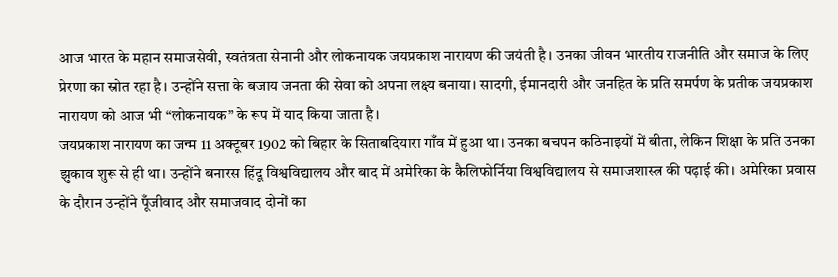आज भारत के महान समाजसेवी, स्वतंत्रता सेनानी और लोकनायक जयप्रकाश नारायण की जयंती है। उनका जीवन भारतीय राजनीति और समाज के लिए प्रेरणा का स्रोत रहा है। उन्होंने सत्ता के बजाय जनता की सेवा को अपना लक्ष्य बनाया। सादगी, ईमानदारी और जनहित के प्रति समर्पण के प्रतीक जयप्रकाश नारायण को आज भी “लोकनायक” के रूप में याद किया जाता है।
जयप्रकाश नारायण का जन्म 11 अक्टूबर 1902 को बिहार के सिताबदियारा गाँव में हुआ था। उनका बचपन कठिनाइयों में बीता, लेकिन शिक्षा के प्रति उनका झुकाव शुरू से ही था। उन्होंने बनारस हिंदू विश्वविद्यालय और बाद में अमेरिका के कैलिफोर्निया विश्वविद्यालय से समाजशास्त्र की पढ़ाई की। अमेरिका प्रवास के दौरान उन्होंने पूँजीवाद और समाजवाद दोनों का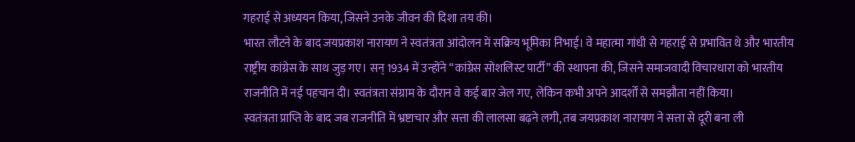गहराई से अध्ययन किया, जिसने उनके जीवन की दिशा तय की।
भारत लौटने के बाद जयप्रकाश नारायण ने स्वतंत्रता आंदोलन में सक्रिय भूमिका निभाई। वे महात्मा गांधी से गहराई से प्रभावित थे और भारतीय राष्ट्रीय कांग्रेस के साथ जुड़ गए। सन् 1934 में उन्होंने “कांग्रेस सोशलिस्ट पार्टी” की स्थापना की, जिसने समाजवादी विचारधारा को भारतीय राजनीति में नई पहचान दी। स्वतंत्रता संग्राम के दौरान वे कई बार जेल गए, लेकिन कभी अपने आदर्शों से समझौता नहीं किया।
स्वतंत्रता प्राप्ति के बाद जब राजनीति में भ्रष्टाचार और सत्ता की लालसा बढ़ने लगी, तब जयप्रकाश नारायण ने सत्ता से दूरी बना ली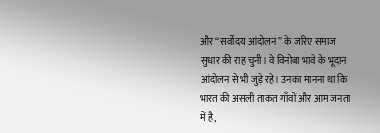और “सर्वोदय आंदोलन” के जरिए समाज सुधार की राह चुनी। वे विनोबा भावे के भूदान आंदोलन से भी जुड़े रहे। उनका मानना था कि भारत की असली ताकत गाँवों और आम जनता में है,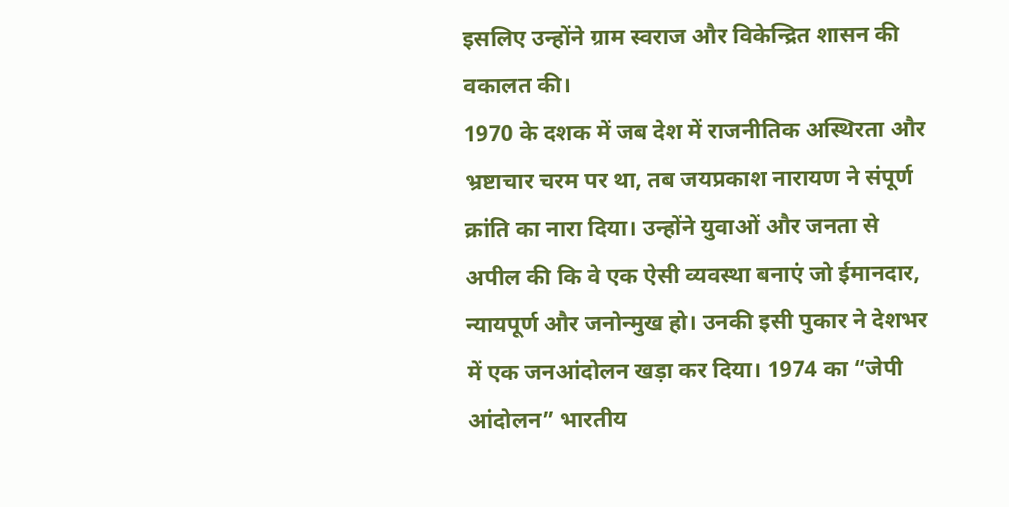इसलिए उन्होंने ग्राम स्वराज और विकेन्द्रित शासन की वकालत की।
1970 के दशक में जब देश में राजनीतिक अस्थिरता और भ्रष्टाचार चरम पर था, तब जयप्रकाश नारायण ने संपूर्ण क्रांति का नारा दिया। उन्होंने युवाओं और जनता से अपील की कि वे एक ऐसी व्यवस्था बनाएं जो ईमानदार, न्यायपूर्ण और जनोन्मुख हो। उनकी इसी पुकार ने देशभर में एक जनआंदोलन खड़ा कर दिया। 1974 का “जेपी आंदोलन” भारतीय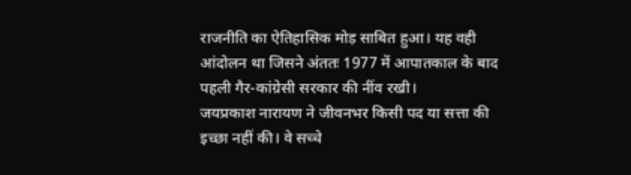राजनीति का ऐतिहासिक मोड़ साबित हुआ। यह वही आंदोलन था जिसने अंततः 1977 में आपातकाल के बाद पहली गैर-कांग्रेसी सरकार की नींव रखी।
जयप्रकाश नारायण ने जीवनभर किसी पद या सत्ता की इच्छा नहीं की। वे सच्चे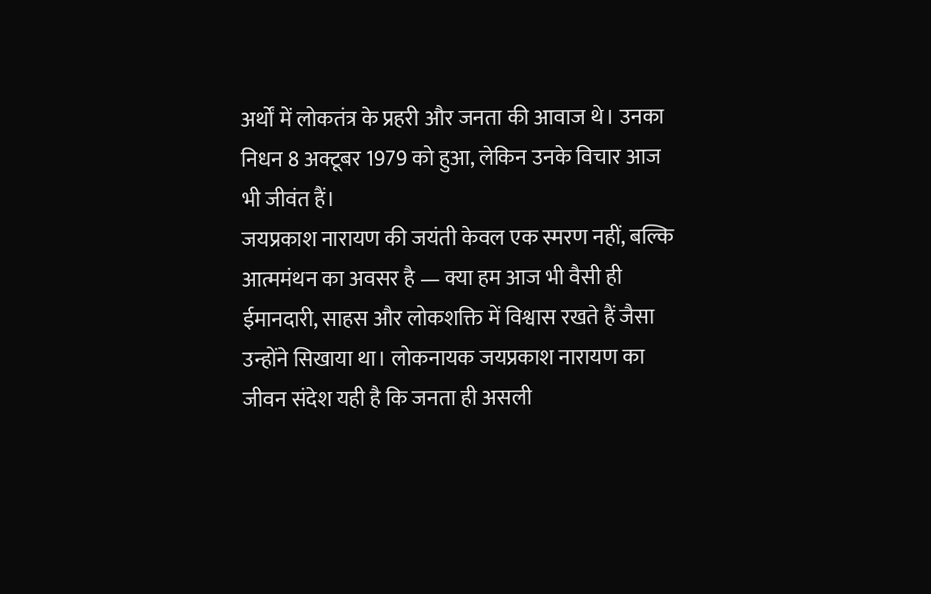अर्थों में लोकतंत्र के प्रहरी और जनता की आवाज थे। उनका निधन 8 अक्टूबर 1979 को हुआ, लेकिन उनके विचार आज भी जीवंत हैं।
जयप्रकाश नारायण की जयंती केवल एक स्मरण नहीं, बल्कि आत्ममंथन का अवसर है — क्या हम आज भी वैसी ही ईमानदारी, साहस और लोकशक्ति में विश्वास रखते हैं जैसा उन्होंने सिखाया था। लोकनायक जयप्रकाश नारायण का जीवन संदेश यही है कि जनता ही असली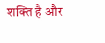शक्ति है और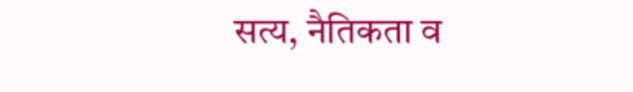सत्य, नैतिकता व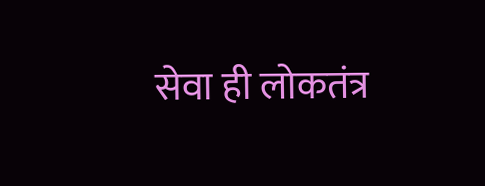सेवा ही लोकतंत्र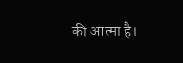की आत्मा है।